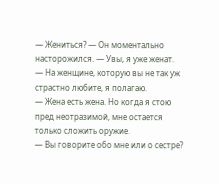— Жениться? — Он моментально насторожился. — Увы, я уже женат.
— На женщине, которую вы не так уж страстно любите, я полагаю.
— Жена есть жена. Но когда я стою пред неотразимой, мне остается только сложить оружие.
— Вы говорите обо мне или о сестре?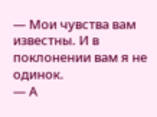— Мои чувства вам известны. И в поклонении вам я не одинок.
— А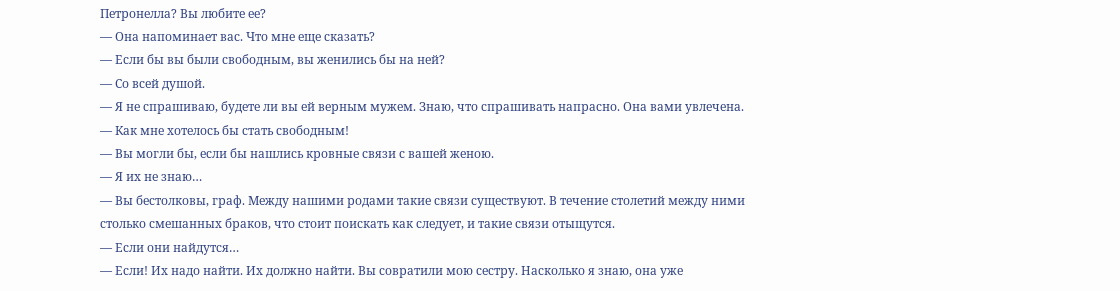Петронелла? Вы любите ее?
— Она напоминает вас. Что мне еще сказать?
— Если бы вы были свободным, вы женились бы на ней?
— Со всей душой.
— Я не спрашиваю, будете ли вы ей верным мужем. Знаю, что спрашивать напрасно. Она вами увлечена.
— Как мне хотелось бы стать свободным!
— Вы могли бы, если бы нашлись кровные связи с вашей женою.
— Я их не знаю…
— Вы бестолковы, граф. Между нашими родами такие связи существуют. В течение столетий между ними столько смешанных браков, что стоит поискать как следует, и такие связи отыщутся.
— Если они найдутся…
— Если! Их надо найти. Их должно найти. Вы совратили мою сестру. Насколько я знаю, она уже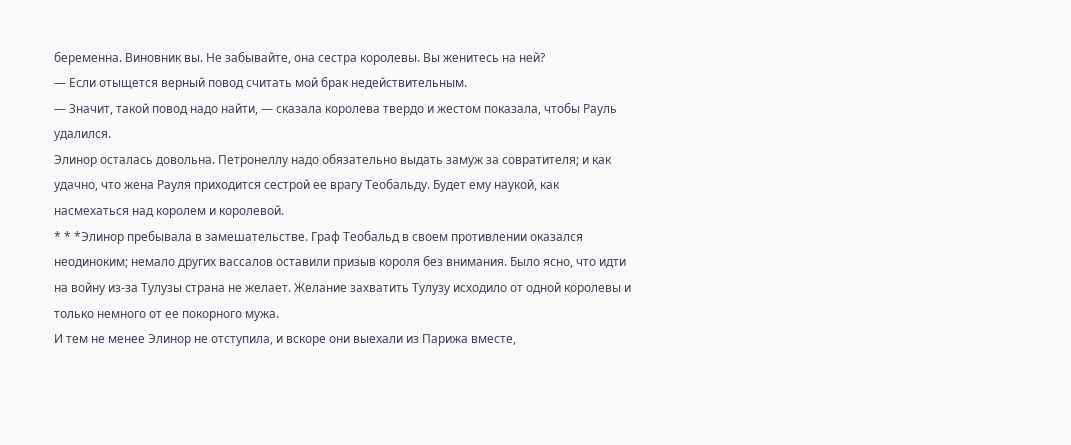беременна. Виновник вы. Не забывайте, она сестра королевы. Вы женитесь на ней?
— Если отыщется верный повод считать мой брак недействительным.
— Значит, такой повод надо найти, — сказала королева твердо и жестом показала, чтобы Рауль удалился.
Элинор осталась довольна. Петронеллу надо обязательно выдать замуж за совратителя; и как удачно, что жена Рауля приходится сестрой ее врагу Теобальду. Будет ему наукой, как насмехаться над королем и королевой.
* * *Элинор пребывала в замешательстве. Граф Теобальд в своем противлении оказался неодиноким; немало других вассалов оставили призыв короля без внимания. Было ясно, что идти на войну из-за Тулузы страна не желает. Желание захватить Тулузу исходило от одной королевы и только немного от ее покорного мужа.
И тем не менее Элинор не отступила, и вскоре они выехали из Парижа вместе,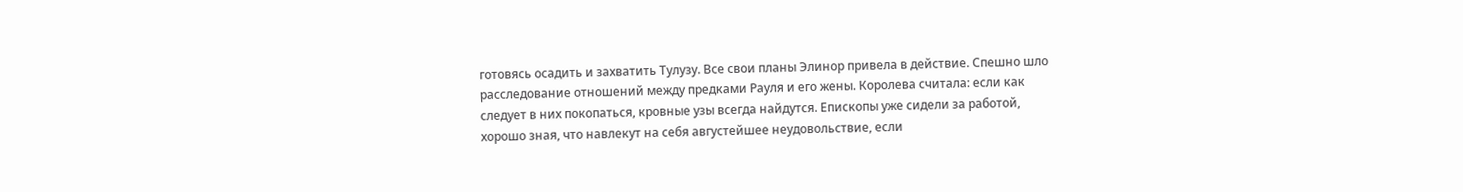готовясь осадить и захватить Тулузу. Все свои планы Элинор привела в действие. Спешно шло расследование отношений между предками Рауля и его жены. Королева считала: если как следует в них покопаться, кровные узы всегда найдутся. Епископы уже сидели за работой, хорошо зная, что навлекут на себя августейшее неудовольствие, если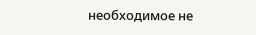необходимое не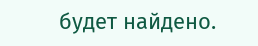будет найдено.